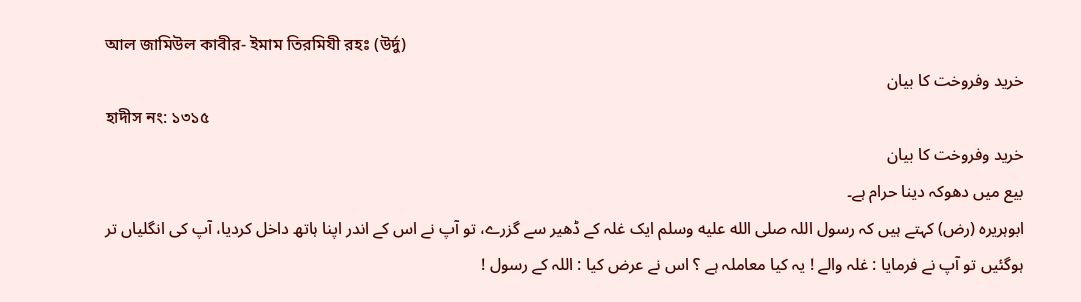আল জামিউল কাবীর- ইমাম তিরমিযী রহঃ (উর্দু)
خرید وفروخت کا بیان
হাদীস নং: ১৩১৫
خرید وفروخت کا بیان
بیع میں دھوکہ دینا حرام ہے۔
ابوہریرہ (رض) کہتے ہیں کہ رسول اللہ صلى الله عليه وسلم ایک غلہ کے ڈھیر سے گزرے، تو آپ نے اس کے اندر اپنا ہاتھ داخل کردیا، آپ کی انگلیاں تر ہوگئیں تو آپ نے فرمایا : غلہ والے ! یہ کیا معاملہ ہے ؟ اس نے عرض کیا : اللہ کے رسول !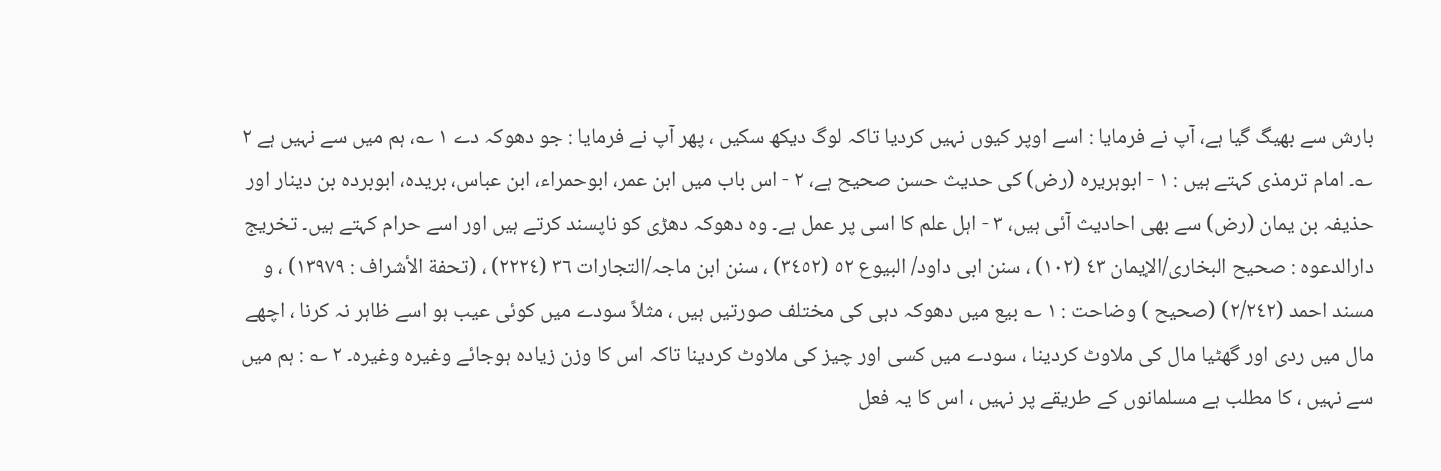بارش سے بھیگ گیا ہے، آپ نے فرمایا : اسے اوپر کیوں نہیں کردیا تاکہ لوگ دیکھ سکیں ، پھر آپ نے فرمایا : جو دھوکہ دے ١ ؎، ہم میں سے نہیں ہے ٢ ؎۔ امام ترمذی کہتے ہیں : ١ - ابوہریرہ (رض) کی حدیث حسن صحیح ہے، ٢ - اس باب میں ابن عمر، ابوحمراء، ابن عباس، بریدہ، ابوبردہ بن دینار اور حذیفہ بن یمان (رض) سے بھی احادیث آئی ہیں، ٣ - اہل علم کا اسی پر عمل ہے۔ وہ دھوکہ دھڑی کو ناپسند کرتے ہیں اور اسے حرام کہتے ہیں۔ تخریج دارالدعوہ : صحیح البخاری/الإیمان ٤٣ (١٠٢) ، سنن ابی داود/ البیوع ٥٢ (٣٤٥٢) ، سنن ابن ماجہ/التجارات ٣٦ (٢٢٢٤) ، (تحفة الأشراف : ١٣٩٧٩) ، و مسند احمد (٢/٢٤٢) (صحیح ) وضاحت : ١ ؎ بیع میں دھوکہ دہی کی مختلف صورتیں ہیں ، مثلاً سودے میں کوئی عیب ہو اسے ظاہر نہ کرنا ، اچھے مال میں ردی اور گھٹیا مال کی ملاوٹ کردینا ، سودے میں کسی اور چیز کی ملاوٹ کردینا تاکہ اس کا وزن زیادہ ہوجائے وغیرہ وغیرہ۔ ٢ ؎ : ہم میں سے نہیں ، کا مطلب ہے مسلمانوں کے طریقے پر نہیں ، اس کا یہ فعل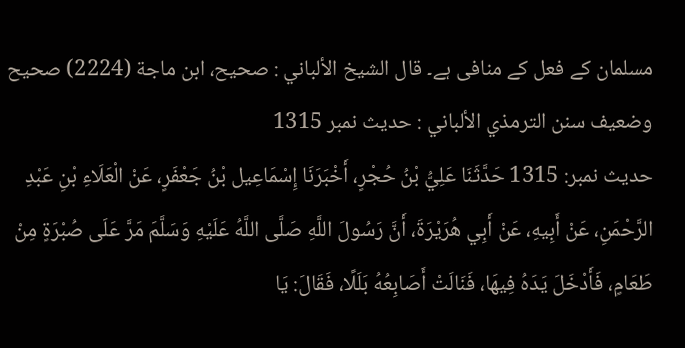مسلمان کے فعل کے منافی ہے۔ قال الشيخ الألباني : صحيح، ابن ماجة (2224) صحيح وضعيف سنن الترمذي الألباني : حديث نمبر 1315
حدیث نمبر: 1315 حَدَّثَنَا عَلِيُّ بْنُ حُجْرٍ، أَخْبَرَنَا إِسْمَاعِيل بْنُ جَعْفَرٍ، عَنْ الْعَلَاءِ بْنِ عَبْدِ الرَّحْمَنِ، عَنْ أَبِيهِ، عَنْ أَبِي هُرَيْرَةَ، أَنَّ رَسُولَ اللَّهِ صَلَّى اللَّهُ عَلَيْهِ وَسَلَّمَ مَرَّ عَلَى صُبْرَةٍ مِنْ طَعَامٍ، فَأَدْخَلَ يَدَهُ فِيهَا، فَنَالَتْ أَصَابِعُهُ بَلَلًا، فَقَالَ: يَا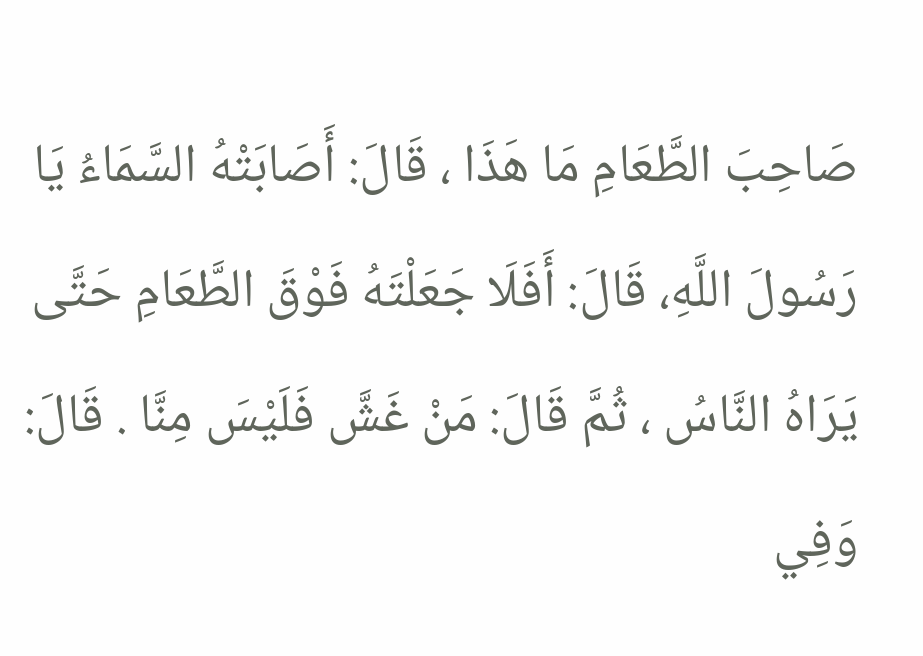صَاحِبَ الطَّعَامِ مَا هَذَا ، قَالَ: أَصَابَتْهُ السَّمَاءُ يَا رَسُولَ اللَّهِ، قَالَ: أَفَلَا جَعَلْتَهُ فَوْقَ الطَّعَامِ حَتَّى يَرَاهُ النَّاسُ ، ثُمَّ قَالَ: مَنْ غَشَّ فَلَيْسَ مِنَّا . قَالَ: وَفِي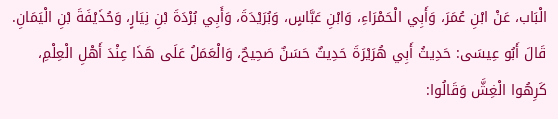الْبَاب، عَنْ ابْنِ عُمَرَ، وَأَبِي الْحَمْرَاءِ، وَابْنِ عَبَّاسٍ، وَبُرَيْدَةَ، وَأَبِي بُرْدَةَ بْنِ نِيَارٍ، وَحُذَيْفَةَ بْنِ الْيَمَانِ. قَالَ أَبُو عِيسَى: حَدِيثُ أَبِي هُرَيْرَةَ حَدِيثٌ حَسَنٌ صَحِيحٌ، وَالْعَمَلُ عَلَى هَذَا عِنْدَ أَهْلِ الْعِلْمِ، كَرِهُوا الْغِشَّ وَقَالُوا: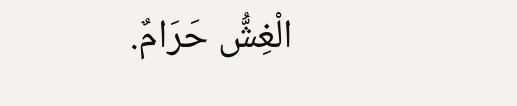الْغِشُّ حَرَامٌ.